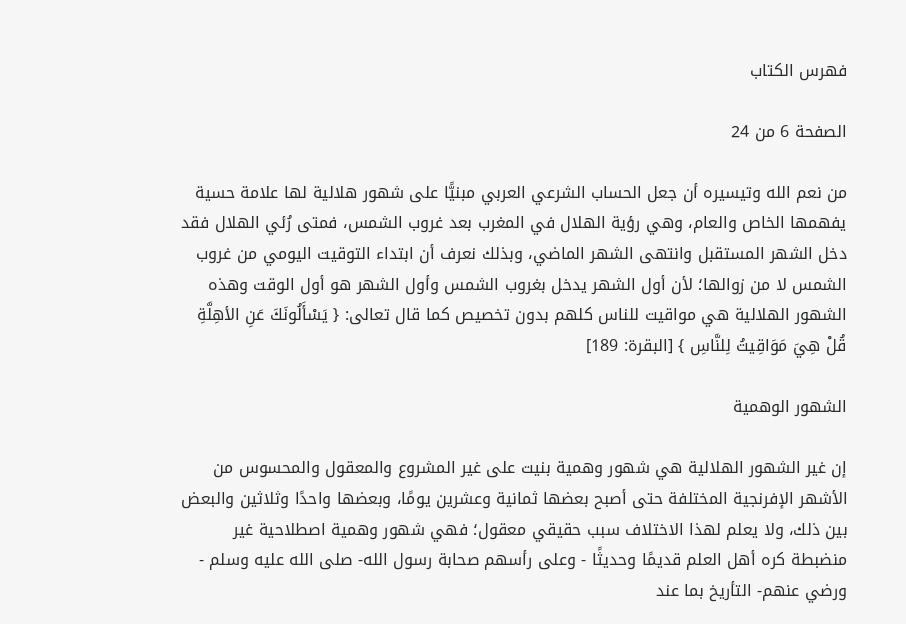فهرس الكتاب

الصفحة 6 من 24

من نعم الله وتيسيره أن جعل الحساب الشرعي العربي مبنيًّا على شهور هلالية لها علامة حسية يفهمها الخاص والعام، وهي رؤية الهلال في المغرب بعد غروب الشمس، فمتى رُئي الهلال فقد دخل الشهر المستقبل وانتهى الشهر الماضي، وبذلك نعرف أن ابتداء التوقيت اليومي من غروب الشمس لا من زوالها؛ لأن أول الشهر يدخل بغروب الشمس وأول الشهر هو أول الوقت وهذه الشهور الهلالية هي مواقيت للناس كلهم بدون تخصيص كما قال تعالى: { يَسْأَلُونَكَ عَنِ الأهِلَّةِ قُلْ هِيَ مَوَاقِيتُ لِلنَّاسِ } [البقرة: 189]

الشهور الوهمية

إن غير الشهور الهلالية هي شهور وهمية بنيت على غير المشروع والمعقول والمحسوس من الأشهر الإفرنجية المختلفة حتى أصبح بعضها ثمانية وعشرين يومًا، وبعضها واحدًا وثلاثين والبعض بين ذلك، ولا يعلم لهذا الاختلاف سبب حقيقي معقول؛ فهي شهور وهمية اصطلاحية غير منضبطة كره أهل العلم قديمًا وحديثًا - وعلى رأسهم صحابة رسول الله- صلى الله عليه وسلم - ورضي عنهم- التأريخ بما عند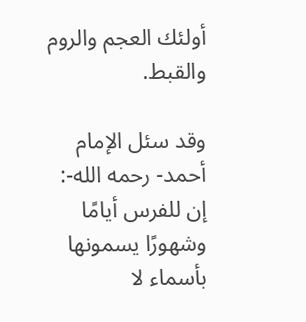أولئك العجم والروم والقبط.

وقد سئل الإمام أحمد- رحمه الله-: إن للفرس أيامًا وشهورًا يسمونها بأسماء لا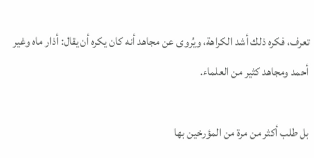تعرف، فكره ذلك أشد الكراهة، ويُروى عن مجاهد أنه كان يكره أن يقال: أذار ماه وغير أحمد ومجاهد كثير من العلماء.

بل طلب أكثر من مرة من المؤرخين بها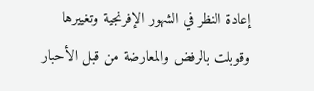إعادة النظر في الشهور الإفرنجية وتغييرها وقوبلت بالرفض والمعارضة من قبل الأحبار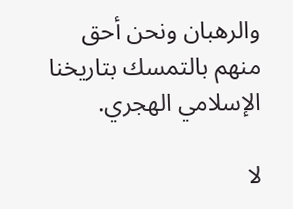والرهبان ونحن أحق منهم بالتمسك بتاريخنا الإسلامي الهجري.

لا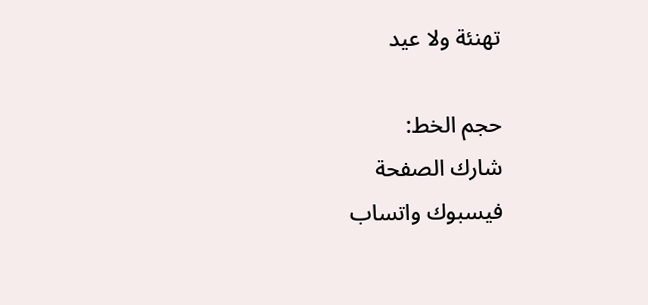تهنئة ولا عيد

حجم الخط:
شارك الصفحة
فيسبوك واتساب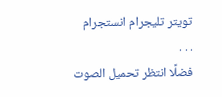تويتر تليجرام انستجرام
. . .
فضلًا انتظر تحميل الصوت